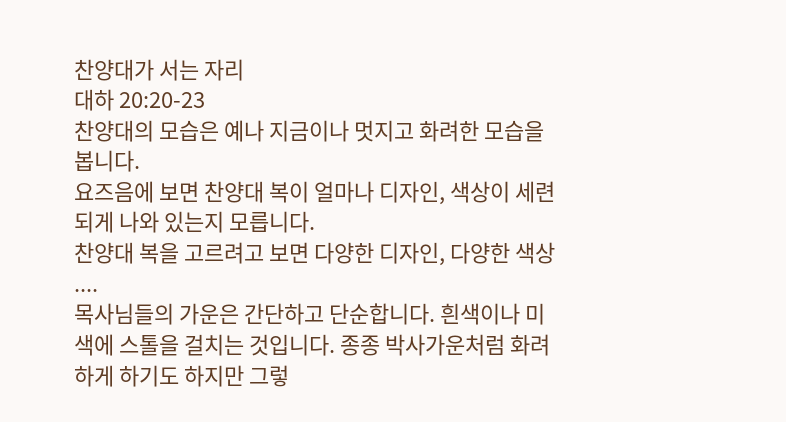찬양대가 서는 자리
대하 20:20-23
찬양대의 모습은 예나 지금이나 멋지고 화려한 모습을 봅니다.
요즈음에 보면 찬양대 복이 얼마나 디자인, 색상이 세련되게 나와 있는지 모릅니다.
찬양대 복을 고르려고 보면 다양한 디자인, 다양한 색상 ....
목사님들의 가운은 간단하고 단순합니다. 흰색이나 미색에 스톨을 걸치는 것입니다. 종종 박사가운처럼 화려하게 하기도 하지만 그렇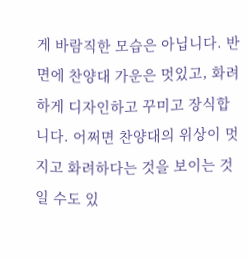게 바람직한 모습은 아닙니다. 반면에 찬양대 가운은 멋있고, 화려하게 디자인하고 꾸미고 장식합니다. 어쩌면 찬양대의 위상이 멋지고 화려하다는 것을 보이는 것일 수도 있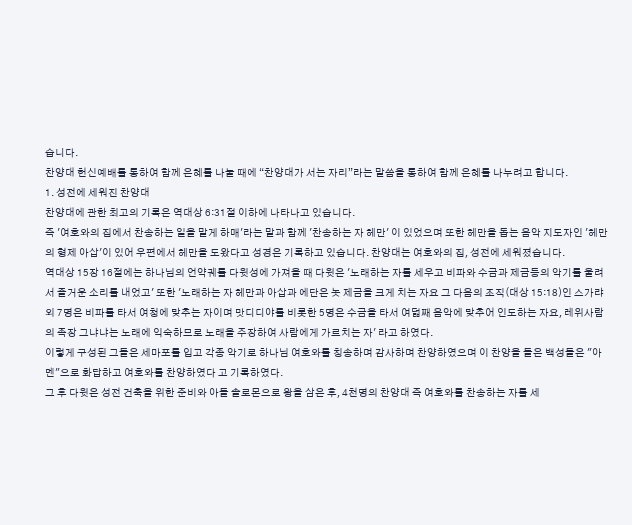습니다.
찬양대 헌신예배를 통하여 함께 은혜를 나눌 때에 “찬양대가 서는 자리”라는 말씀을 통하여 함께 은혜를 나누려고 합니다.
1. 성전에 세워진 찬양대
찬양대에 관한 최고의 기록은 역대상 6:31절 이하에 나타나고 있습니다.
즉 '여호와의 집에서 찬송하는 일을 맡게 하매'라는 말과 함께 '찬송하는 자 헤만' 이 있었으며 또한 헤만을 돕는 음악 지도자인 '헤만의 형제 아삽'이 있어 우편에서 헤만을 도왔다고 성경은 기록하고 있습니다. 찬양대는 여호와의 집, 성전에 세워졌습니다.
역대상 15장 16절에는 하나님의 언약궤를 다윗성에 가져올 때 다윗은 '노래하는 자를 세우고 비파와 수금과 제금등의 악기를 울려서 즐거운 소리를 내었고' 또한 '노래하는 자 헤만과 아삽과 에단은 놋 제금을 크게 치는 자요 그 다음의 조직(대상 15:18)인 스가랴외 7명은 비파를 타서 여청에 맞추는 자이며 맛디디야를 비롯한 5명은 수금을 타서 여덟째 음악에 맞추어 인도하는 자요, 레위사람의 족장 그냐냐는 노래에 익숙하므로 노래을 주장하여 사람에게 가르치는 자' 라고 하였다.
이렇게 구성된 그들은 세마포를 입고 각종 악기로 하나님 여호와를 칭송하며 감사하며 찬양하였으며 이 찬양을 들은 백성들은 "아멘"으로 화답하고 여호와를 찬양하였다 고 기록하였다.
그 후 다윗은 성전 건축을 위한 준비와 아들 솔로몬으로 왕을 삼은 후, 4천명의 찬양대 즉 여호와를 찬송하는 자를 세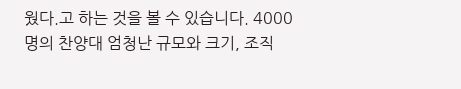웠다.고 하는 것을 볼 수 있습니다. 4000명의 찬양대 엄청난 규모와 크기, 조직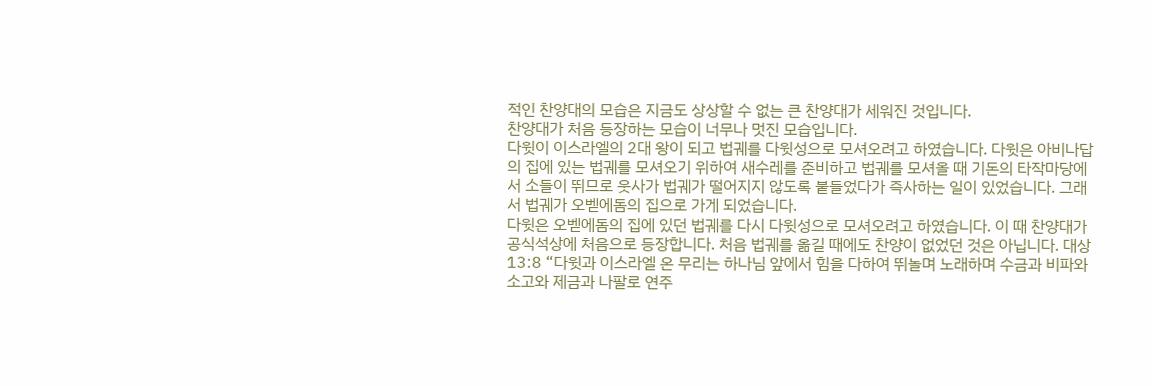적인 찬양대의 모습은 지금도 상상할 수 없는 큰 찬양대가 세워진 것입니다.
찬양대가 처음 등장하는 모습이 너무나 멋진 모습입니다.
다윗이 이스라엘의 2대 왕이 되고 법궤를 다윗성으로 모셔오려고 하였습니다. 다윗은 아비나답의 집에 있는 법궤를 모셔오기 위하여 새수레를 준비하고 법궤를 모셔올 때 기돈의 타작마당에서 소들이 뛰므로 웃사가 법궤가 떨어지지 않도록 붙들었다가 즉사하는 일이 있었습니다. 그래서 법궤가 오벧에돔의 집으로 가게 되었습니다.
다윗은 오벧에돔의 집에 있던 법궤를 다시 다윗성으로 모셔오려고 하였습니다. 이 때 찬양대가 공식석상에 처음으로 등장합니다. 처음 법궤를 옮길 때에도 찬양이 없었던 것은 아닙니다. 대상 13:8 “다윗과 이스라엘 온 무리는 하나님 앞에서 힘을 다하여 뛰놀며 노래하며 수금과 비파와 소고와 제금과 나팔로 연주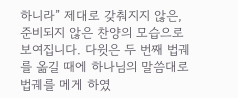하니라” 제대로 갖춰지지 않은, 준비되지 않은 찬양의 모습으로 보여집니다. 다윗은 두 번째 법궤를 옮길 때에 하나님의 말씀대로 법궤를 메게 하였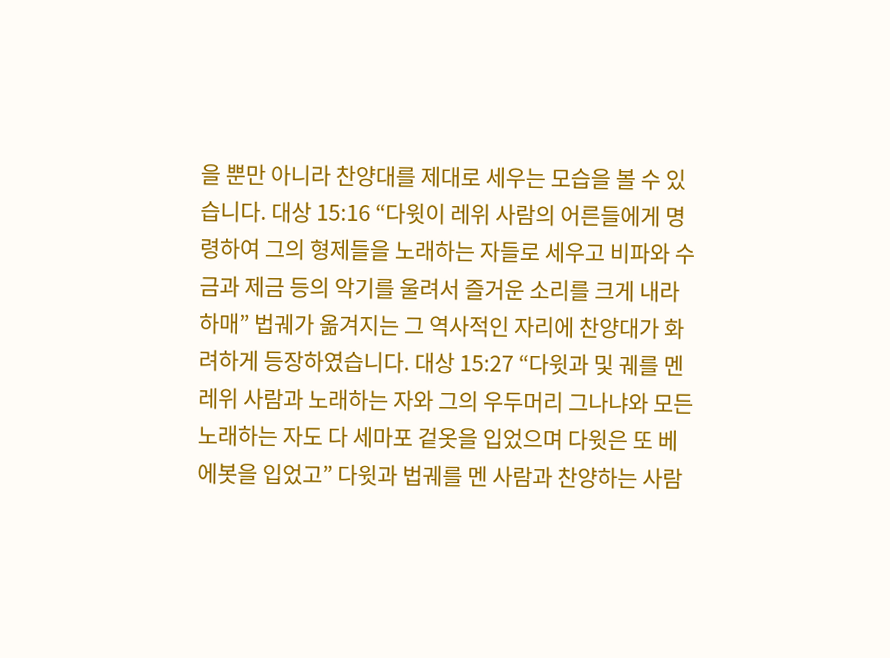을 뿐만 아니라 찬양대를 제대로 세우는 모습을 볼 수 있습니다. 대상 15:16 “다윗이 레위 사람의 어른들에게 명령하여 그의 형제들을 노래하는 자들로 세우고 비파와 수금과 제금 등의 악기를 울려서 즐거운 소리를 크게 내라 하매” 법궤가 옮겨지는 그 역사적인 자리에 찬양대가 화려하게 등장하였습니다. 대상 15:27 “다윗과 및 궤를 멘 레위 사람과 노래하는 자와 그의 우두머리 그나냐와 모든 노래하는 자도 다 세마포 겉옷을 입었으며 다윗은 또 베 에봇을 입었고” 다윗과 법궤를 멘 사람과 찬양하는 사람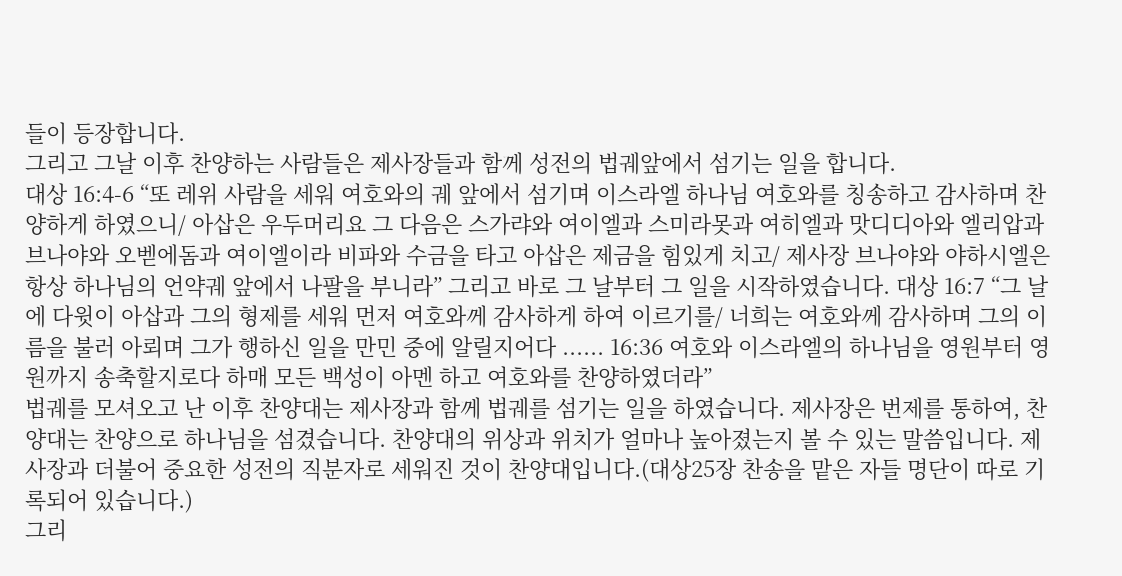들이 등장합니다.
그리고 그날 이후 찬양하는 사람들은 제사장들과 함께 성전의 법궤앞에서 섬기는 일을 합니다.
대상 16:4-6 “또 레위 사람을 세워 여호와의 궤 앞에서 섬기며 이스라엘 하나님 여호와를 칭송하고 감사하며 찬양하게 하였으니/ 아삽은 우두머리요 그 다음은 스가랴와 여이엘과 스미라못과 여히엘과 맛디디아와 엘리압과 브나야와 오벧에돔과 여이엘이라 비파와 수금을 타고 아삽은 제금을 힘있게 치고/ 제사장 브나야와 야하시엘은 항상 하나님의 언약궤 앞에서 나팔을 부니라” 그리고 바로 그 날부터 그 일을 시작하였습니다. 대상 16:7 “그 날에 다윗이 아삽과 그의 형제를 세워 먼저 여호와께 감사하게 하여 이르기를/ 너희는 여호와께 감사하며 그의 이름을 불러 아뢰며 그가 행하신 일을 만민 중에 알릴지어다 ...... 16:36 여호와 이스라엘의 하나님을 영원부터 영원까지 송축할지로다 하매 모든 백성이 아멘 하고 여호와를 찬양하였더라”
법궤를 모셔오고 난 이후 찬양대는 제사장과 함께 법궤를 섬기는 일을 하였습니다. 제사장은 번제를 통하여, 찬양대는 찬양으로 하나님을 섬겼습니다. 찬양대의 위상과 위치가 얼마나 높아졌는지 볼 수 있는 말씀입니다. 제사장과 더불어 중요한 성전의 직분자로 세워진 것이 찬양대입니다.(대상25장 찬송을 맡은 자들 명단이 따로 기록되어 있습니다.)
그리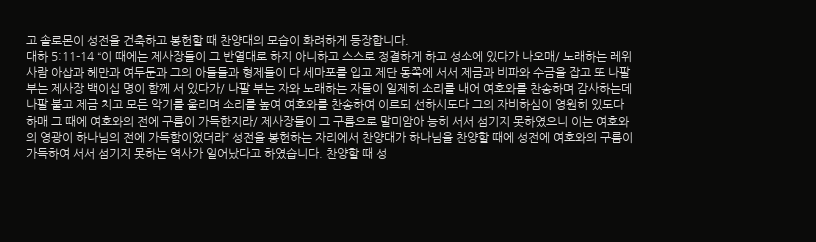고 솔로몬이 성전을 건축하고 봉헌할 때 찬양대의 모습이 화려하게 등장합니다.
대하 5:11-14 “이 때에는 제사장들이 그 반열대로 하지 아니하고 스스로 정결하게 하고 성소에 있다가 나오매/ 노래하는 레위 사람 아삽과 헤만과 여두둔과 그의 아들들과 형제들이 다 세마포를 입고 제단 동쪽에 서서 제금과 비파와 수금을 잡고 또 나팔 부는 제사장 백이십 명이 함께 서 있다가/ 나팔 부는 자와 노래하는 자들이 일제히 소리를 내어 여호와를 찬송하며 감사하는데 나팔 불고 제금 치고 모든 악기를 울리며 소리를 높여 여호와를 찬송하여 이르되 선하시도다 그의 자비하심이 영원히 있도다 하매 그 때에 여호와의 전에 구름이 가득한지라/ 제사장들이 그 구름으로 말미암아 능히 서서 섬기지 못하였으니 이는 여호와의 영광이 하나님의 전에 가득함이었더라” 성전을 봉헌하는 자리에서 찬양대가 하나님을 찬양할 때에 성전에 여호와의 구름이 가득하여 서서 섬기지 못하는 역사가 일어났다고 하였습니다. 찬양할 때 성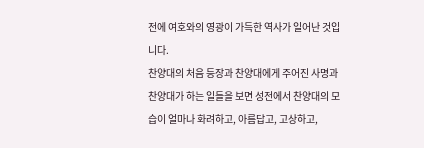전에 여호와의 영광이 가득한 역사가 일어난 것입니다.
찬양대의 처음 등장과 찬양대에게 주어진 사명과 찬양대가 하는 일들을 보면 성전에서 찬양대의 모습이 얼마나 화려하고, 아름답고, 고상하고,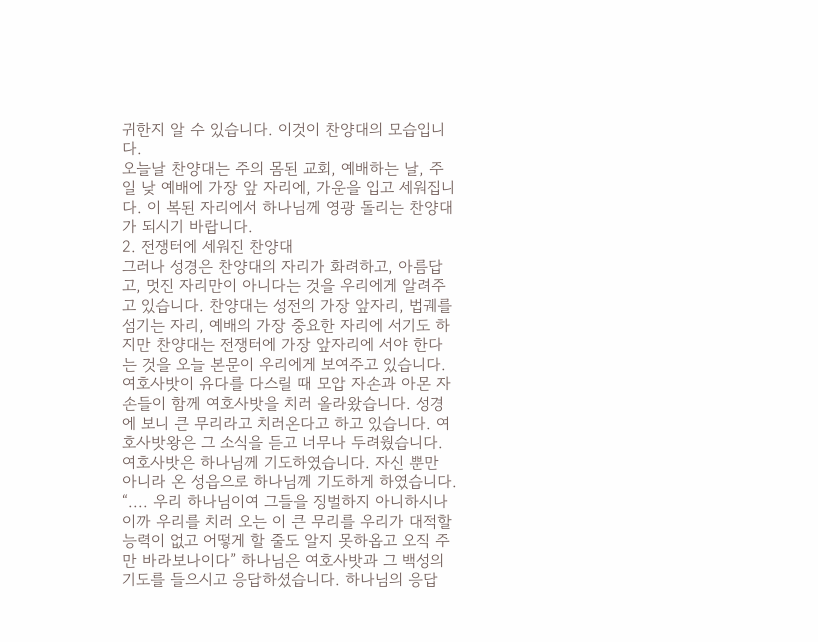귀한지 알 수 있습니다. 이것이 찬양대의 모습입니다.
오늘날 찬양대는 주의 몸된 교회, 예배하는 날, 주일 낮 예배에 가장 앞 자리에, 가운을 입고 세워집니다. 이 복된 자리에서 하나님께 영광 돌리는 찬양대가 되시기 바랍니다.
2. 전쟁터에 세워진 찬양대
그러나 성경은 찬양대의 자리가 화려하고, 아름답고, 멋진 자리만이 아니다는 것을 우리에게 알려주고 있습니다. 찬양대는 성전의 가장 앞자리, 법궤를 섬기는 자리, 예배의 가장 중요한 자리에 서기도 하지만 찬양대는 전쟁터에 가장 앞자리에 서야 한다는 것을 오늘 본문이 우리에게 보여주고 있습니다.
여호사밧이 유다를 다스릴 때 모압 자손과 아몬 자손들이 함께 여호사밧을 치러 올라왔습니다. 성경에 보니 큰 무리라고 치러온다고 하고 있습니다. 여호사밧왕은 그 소식을 듣고 너무나 두려웠습니다. 여호사밧은 하나님께 기도하였습니다. 자신 뿐만 아니라 온 성읍으로 하나님께 기도하게 하였습니다. “.... 우리 하나님이여 그들을 징벌하지 아니하시나이까 우리를 치러 오는 이 큰 무리를 우리가 대적할 능력이 없고 어떻게 할 줄도 알지 못하옵고 오직 주만 바라보나이다” 하나님은 여호사밧과 그 백성의 기도를 들으시고 응답하셨습니다. 하나님의 응답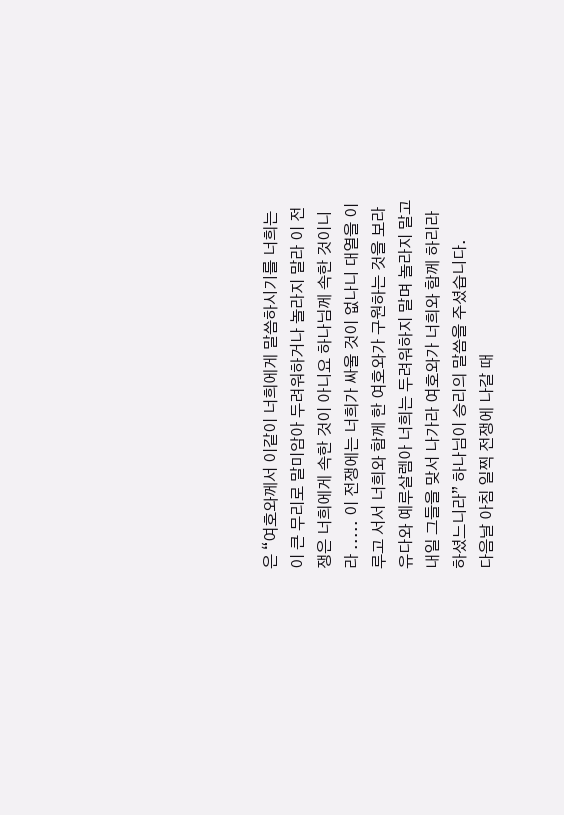은 “여호와께서 이같이 너희에게 말씀하시기를 너희는 이 큰 무리로 말미암아 두려워하거나 놀라지 말라 이 전쟁은 너희에게 속한 것이 아니요 하나님께 속한 것이니라 ..... 이 전쟁에는 너희가 싸울 것이 없나니 대열을 이루고 서서 너희와 함께 한 여호와가 구원하는 것을 보라 유다와 예루살렘아 너희는 두려워하지 말며 놀라지 말고 내일 그들을 맞서 나가라 여호와가 너희와 함께 하리라 하셨느니라” 하나님이 승리의 말씀을 주셨습니다.
다음날 아침 일찍 전쟁에 나갈 때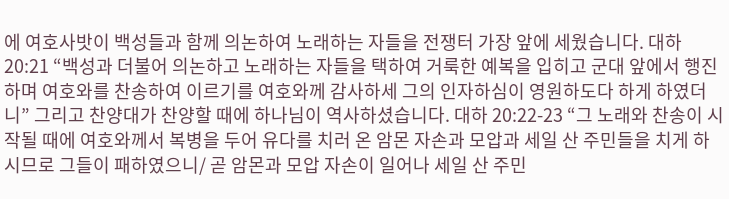에 여호사밧이 백성들과 함께 의논하여 노래하는 자들을 전쟁터 가장 앞에 세웠습니다. 대하 20:21 “백성과 더불어 의논하고 노래하는 자들을 택하여 거룩한 예복을 입히고 군대 앞에서 행진하며 여호와를 찬송하여 이르기를 여호와께 감사하세 그의 인자하심이 영원하도다 하게 하였더니” 그리고 찬양대가 찬양할 때에 하나님이 역사하셨습니다. 대하 20:22-23 “그 노래와 찬송이 시작될 때에 여호와께서 복병을 두어 유다를 치러 온 암몬 자손과 모압과 세일 산 주민들을 치게 하시므로 그들이 패하였으니/ 곧 암몬과 모압 자손이 일어나 세일 산 주민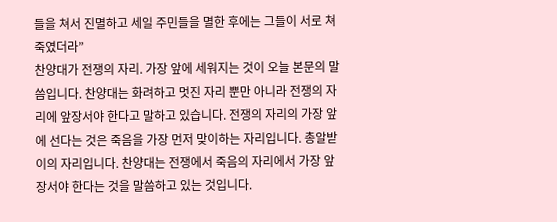들을 쳐서 진멸하고 세일 주민들을 멸한 후에는 그들이 서로 쳐죽였더라”
찬양대가 전쟁의 자리. 가장 앞에 세워지는 것이 오늘 본문의 말씀입니다. 찬양대는 화려하고 멋진 자리 뿐만 아니라 전쟁의 자리에 앞장서야 한다고 말하고 있습니다. 전쟁의 자리의 가장 앞에 선다는 것은 죽음을 가장 먼저 맞이하는 자리입니다. 총알받이의 자리입니다. 찬양대는 전쟁에서 죽음의 자리에서 가장 앞장서야 한다는 것을 말씀하고 있는 것입니다.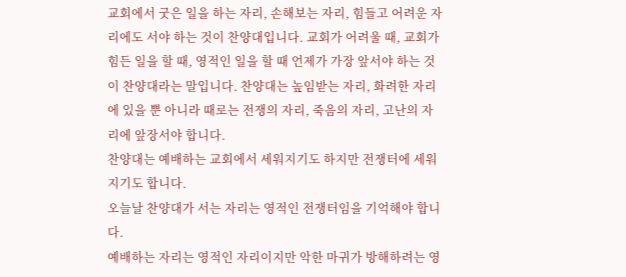교회에서 굿은 일을 하는 자리, 손해보는 자리, 힘들고 어려운 자리에도 서야 하는 것이 찬양대입니다. 교회가 어려울 때, 교회가 힘든 일을 할 때, 영적인 일을 할 때 언제가 가장 앞서야 하는 것이 찬양대라는 말입니다. 찬양대는 높임받는 자리, 화려한 자리에 있을 뿐 아니라 때로는 전쟁의 자리, 죽음의 자리, 고난의 자리에 앞장서야 합니다.
찬양대는 예배하는 교회에서 세워지기도 하지만 전쟁터에 세워지기도 합니다.
오늘날 찬양대가 서는 자리는 영적인 전쟁터임을 기억해야 합니다.
예배하는 자리는 영적인 자리이지만 악한 마귀가 방해하려는 영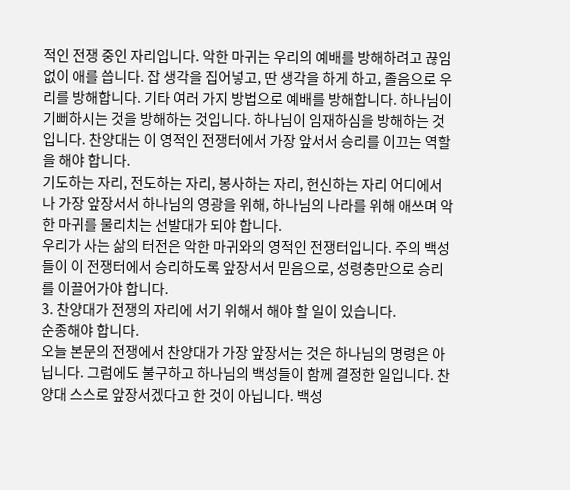적인 전쟁 중인 자리입니다. 악한 마귀는 우리의 예배를 방해하려고 끊임없이 애를 씁니다. 잡 생각을 집어넣고, 딴 생각을 하게 하고, 졸음으로 우리를 방해합니다. 기타 여러 가지 방법으로 예배를 방해합니다. 하나님이 기뻐하시는 것을 방해하는 것입니다. 하나님이 임재하심을 방해하는 것입니다. 찬양대는 이 영적인 전쟁터에서 가장 앞서서 승리를 이끄는 역할을 해야 합니다.
기도하는 자리, 전도하는 자리, 봉사하는 자리, 헌신하는 자리 어디에서나 가장 앞장서서 하나님의 영광을 위해, 하나님의 나라를 위해 애쓰며 악한 마귀를 물리치는 선발대가 되야 합니다.
우리가 사는 삶의 터전은 악한 마귀와의 영적인 전쟁터입니다. 주의 백성들이 이 전쟁터에서 승리하도록 앞장서서 믿음으로, 성령충만으로 승리를 이끌어가야 합니다.
3. 찬양대가 전쟁의 자리에 서기 위해서 해야 할 일이 있습니다.
순종해야 합니다.
오늘 본문의 전쟁에서 찬양대가 가장 앞장서는 것은 하나님의 명령은 아닙니다. 그럼에도 불구하고 하나님의 백성들이 함께 결정한 일입니다. 찬양대 스스로 앞장서겠다고 한 것이 아닙니다. 백성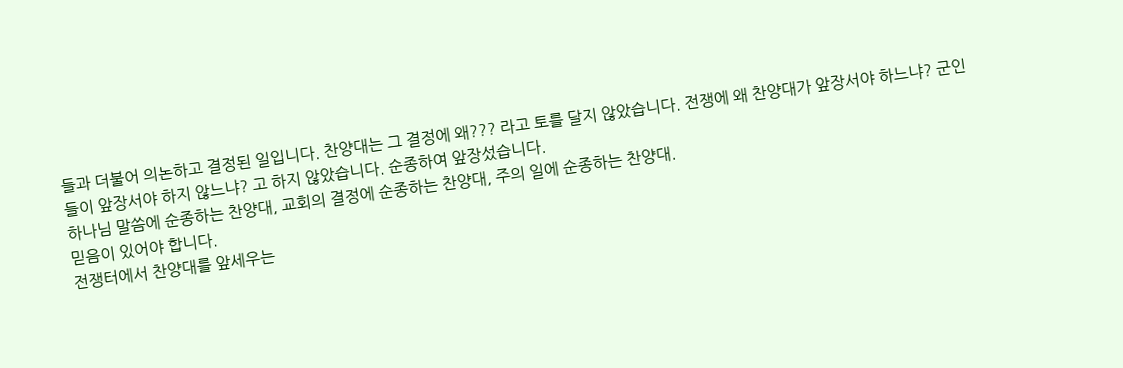들과 더불어 의논하고 결정된 일입니다. 찬양대는 그 결정에 왜??? 라고 토를 달지 않았습니다. 전쟁에 왜 찬양대가 앞장서야 하느냐? 군인들이 앞장서야 하지 않느냐? 고 하지 않았습니다. 순종하여 앞장섰습니다.
하나님 말씀에 순종하는 찬양대, 교회의 결정에 순종하는 찬양대, 주의 일에 순종하는 찬양대.
믿음이 있어야 합니다.
전쟁터에서 찬양대를 앞세우는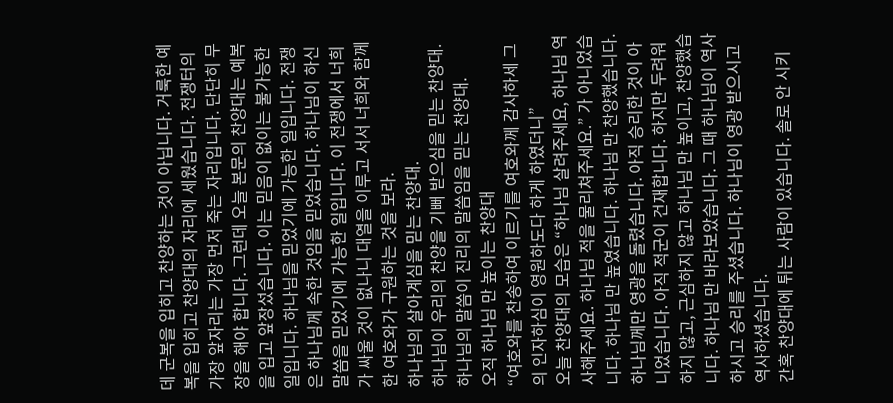데 군복을 입히고 찬양하는 것이 아닙니다. 거룩한 예복을 입히고 찬양대의 자리에 세웠습니다. 전쟁터의 가장 앞자리는 가장 먼저 죽는 자리입니다. 단단히 무장을 해야 합니다. 그런데 오늘 본문의 찬양대는 예복을 입고 앞장섰습니다. 이는 믿음이 없이는 불가능한 일입니다. 하나님을 믿었기에 가능한 일입니다. 전쟁은 하나님께 속한 것임을 믿었습니다. 하나님이 하신 말씀을 믿었기에 가능한 일입니다. 이 전쟁에서 너희가 싸울 것이 없나니 대열을 이루고 서서 너희와 함께한 여호와가 구원하는 것을 보라.
하나님의 살아계심을 믿는 찬양대.
하나님이 우리의 찬양을 기뻐 받으심을 믿는 찬양대.
하나님의 말씀이 진리의 말씀임을 믿는 찬양대.
오직 하나님 만 높이는 찬양대
“여호와를 찬송하여 이르기를 여호와께 감사하세 그의 인자하심이 영원하도다 하게 하였더니”
오늘 찬양대의 모습은 “하나님 살려주세요, 하나님 역사해주세요. 하나님 적을 물리쳐주세요.” 가 아니었습니다. 하나님 만 높였습니다. 하나님 만 찬양했습니다. 하나님께만 영광을 돌렸습니다. 아직 승리한 것이 아니었습니다. 아직 적군이 건재합니다. 하지만 두려워하지 않고, 근심하지 않고 하나님 만 높이고, 찬양했습니다. 하나님 만 바라보았습니다. 그 때 하나님이 역사하시고 승리를 주셨습니다. 하나님이 영광 받으시고 역사하셨습니다.
간혹 찬양대에 튀는 사람이 있습니다. 솔로 안 시키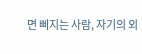면 삐지는 사람, 자기의 외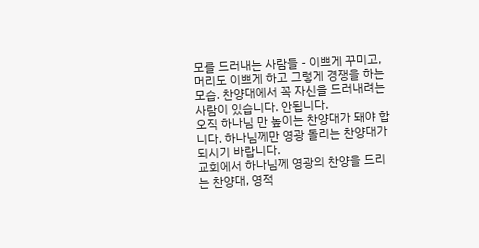모를 드러내는 사람들 - 이쁘게 꾸미고, 머리도 이쁘게 하고 그렇게 경쟁을 하는 모습. 찬양대에서 꼭 자신을 드러내려는 사람이 있습니다. 안됩니다.
오직 하나님 만 높이는 찬양대가 돼야 합니다. 하나님께만 영광 돌리는 찬양대가 되시기 바랍니다.
교회에서 하나님께 영광의 찬양을 드리는 찬양대, 영적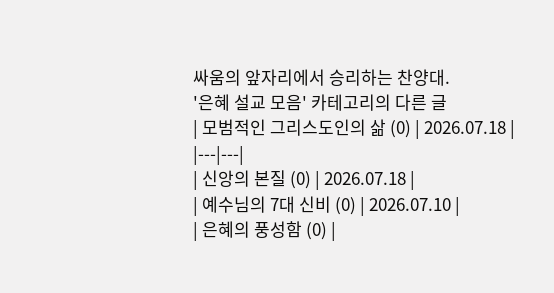싸움의 앞자리에서 승리하는 찬양대.
'은혜 설교 모음' 카테고리의 다른 글
| 모범적인 그리스도인의 삶 (0) | 2026.07.18 |
|---|---|
| 신앙의 본질 (0) | 2026.07.18 |
| 예수님의 7대 신비 (0) | 2026.07.10 |
| 은혜의 풍성함 (0) |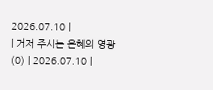2026.07.10 |
| 거저 주시는 은혜의 영광 (0) | 2026.07.10 |